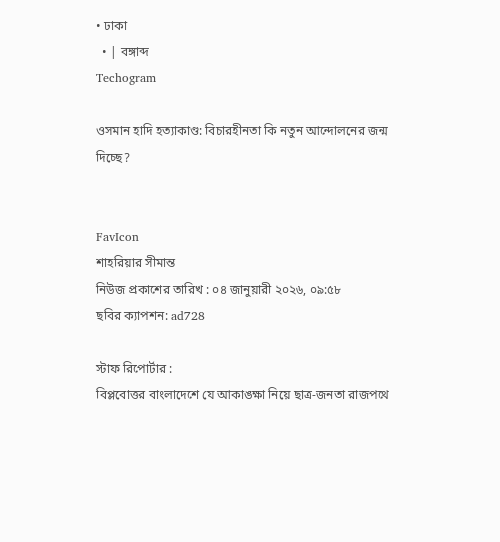• ঢাকা
  • | বঙ্গাব্দ
Techogram

ওসমান হাদি হত্যাকাণ্ড: বিচারহীনতা কি নতুন আন্দোলনের জন্ম দিচ্ছে?


FavIcon
শাহরিয়ার সীমান্ত
নিউজ প্রকাশের তারিখ : ০৪ জানুয়ারী ২০২৬, ০৯:৫৮
ছবির ক্যাপশন: ad728

স্টাফ রিপোর্টার :
বিপ্লবোত্তর বাংলাদেশে যে আকাঙ্ক্ষা নিয়ে ছাত্র-জনতা রাজপথে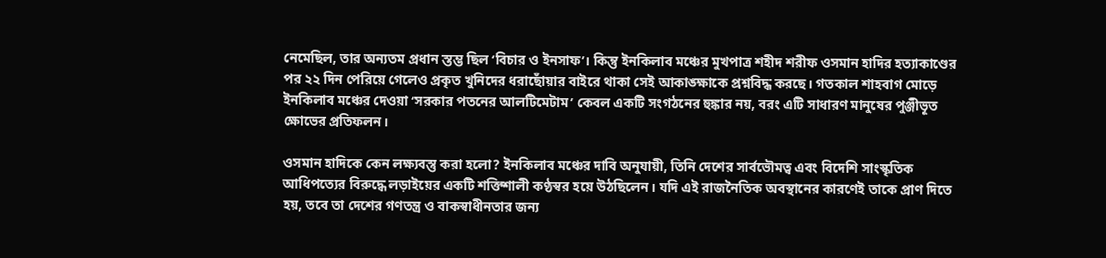নেমেছিল, তার অন্যতম প্রধান স্তম্ভ ছিল ‘বিচার ও ইনসাফ’। কিন্তু ইনকিলাব মঞ্চের মুখপাত্র শহীদ শরীফ ওসমান হাদির হত্যাকাণ্ডের পর ২২ দিন পেরিয়ে গেলেও প্রকৃত খুনিদের ধরাছোঁয়ার বাইরে থাকা সেই আকাঙ্ক্ষাকে প্রশ্নবিদ্ধ করছে। গতকাল শাহবাগ মোড়ে ইনকিলাব মঞ্চের দেওয়া ‘সরকার পতনের আলটিমেটাম’ কেবল একটি সংগঠনের হুঙ্কার নয়, বরং এটি সাধারণ মানুষের পুঞ্জীভূত ক্ষোভের প্রতিফলন।

ওসমান হাদিকে কেন লক্ষ্যবস্তু করা হলো? ইনকিলাব মঞ্চের দাবি অনুযায়ী, তিনি দেশের সার্বভৌমত্ব এবং বিদেশি সাংস্কৃতিক আধিপত্যের বিরুদ্ধে লড়াইয়ের একটি শক্তিশালী কণ্ঠস্বর হয়ে উঠছিলেন। যদি এই রাজনৈতিক অবস্থানের কারণেই তাকে প্রাণ দিতে হয়, তবে তা দেশের গণতন্ত্র ও বাকস্বাধীনতার জন্য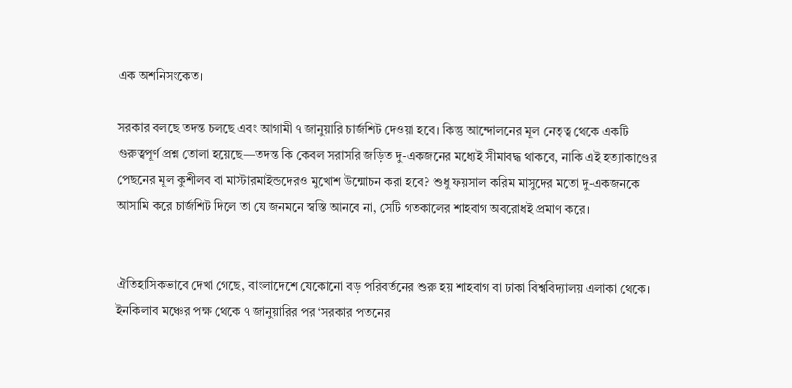এক অশনিসংকেত।

সরকার বলছে তদন্ত চলছে এবং আগামী ৭ জানুয়ারি চার্জশিট দেওয়া হবে। কিন্তু আন্দোলনের মূল নেতৃত্ব থেকে একটি গুরুত্বপূর্ণ প্রশ্ন তোলা হয়েছে—তদন্ত কি কেবল সরাসরি জড়িত দু-একজনের মধ্যেই সীমাবদ্ধ থাকবে, নাকি এই হত্যাকাণ্ডের পেছনের মূল কুশীলব বা মাস্টারমাইন্ডদেরও মুখোশ উন্মোচন করা হবে? শুধু ফয়সাল করিম মাসুদের মতো দু-একজনকে আসামি করে চার্জশিট দিলে তা যে জনমনে স্বস্তি আনবে না, সেটি গতকালের শাহবাগ অবরোধই প্রমাণ করে।


ঐতিহাসিকভাবে দেখা গেছে, বাংলাদেশে যেকোনো বড় পরিবর্তনের শুরু হয় শাহবাগ বা ঢাকা বিশ্ববিদ্যালয় এলাকা থেকে। ইনকিলাব মঞ্চের পক্ষ থেকে ৭ জানুয়ারির পর ‘সরকার পতনের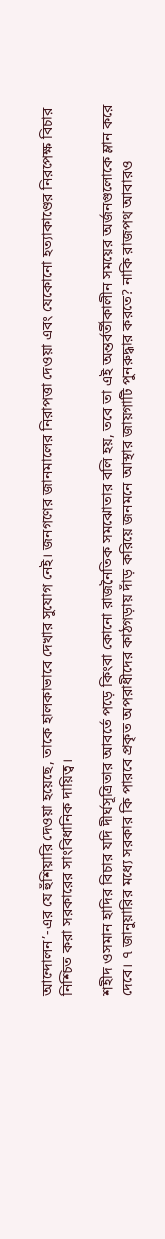আন্দোলন’-এর যে হুঁশিয়ারি দেওয়া হয়েছে, তাকে হালকাভাবে দেখার সুযোগ নেই। জনগণের জানমালের নিরাপত্তা দেওয়া এবং যেকোনো হত্যাকাণ্ডের নিরপেক্ষ বিচার নিশ্চিত করা সরকারের সাংবিধানিক দায়িত্ব।

শহীদ ওসমান হাদির বিচার যদি দীর্ঘসূত্রিতার আবর্তে পড়ে কিংবা কোনো রাজনৈতিক সমঝোতার বলি হয়, তবে তা এই অন্তর্বর্তীকালীন সময়ের অর্জনগুলোকে ম্লান করে দেবে। ৭ জানুয়ারির মধ্যে সরকার কি পারবে প্রকৃত অপরাধীদের কাঠগড়ায় দাঁড় করিয়ে জনমনে আস্থার জায়গাটি পুনরুদ্ধার করতে? নাকি রাজপথ আবারও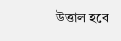উত্তাল হবে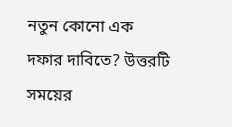নতুন কোনো এক দফার দাবিতে? উত্তরটি সময়ের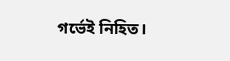গর্ভেই নিহিত।